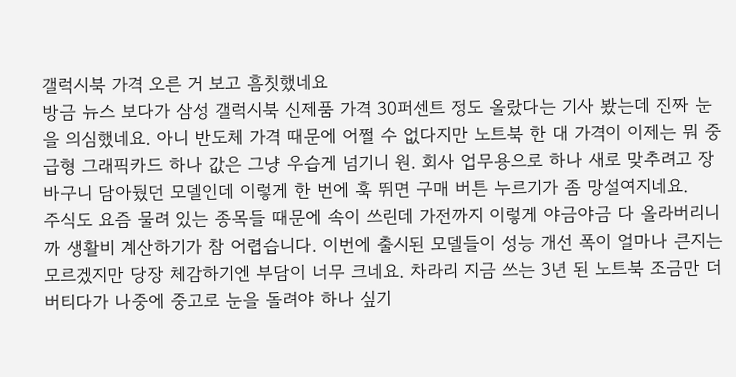갤럭시북 가격 오른 거 보고 흠칫했네요
방금 뉴스 보다가 삼성 갤럭시북 신제품 가격 30퍼센트 정도 올랐다는 기사 봤는데 진짜 눈을 의심했네요. 아니 반도체 가격 때문에 어쩔 수 없다지만 노트북 한 대 가격이 이제는 뭐 중급형 그래픽카드 하나 값은 그냥 우습게 넘기니 원. 회사 업무용으로 하나 새로 맞추려고 장바구니 담아뒀던 모델인데 이렇게 한 번에 훅 뛰면 구매 버튼 누르기가 좀 망설여지네요.
주식도 요즘 물려 있는 종목들 때문에 속이 쓰린데 가전까지 이렇게 야금야금 다 올라버리니까 생활비 계산하기가 참 어렵습니다. 이번에 출시된 모델들이 성능 개선 폭이 얼마나 큰지는 모르겠지만 당장 체감하기엔 부담이 너무 크네요. 차라리 지금 쓰는 3년 된 노트북 조금만 더 버티다가 나중에 중고로 눈을 돌려야 하나 싶기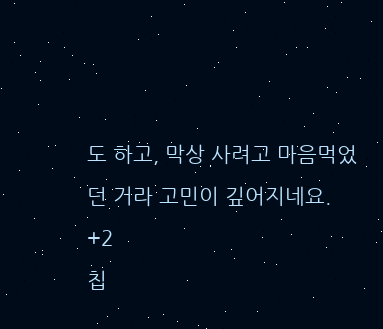도 하고, 막상 사려고 마음먹었던 거라 고민이 깊어지네요.
+2
칩